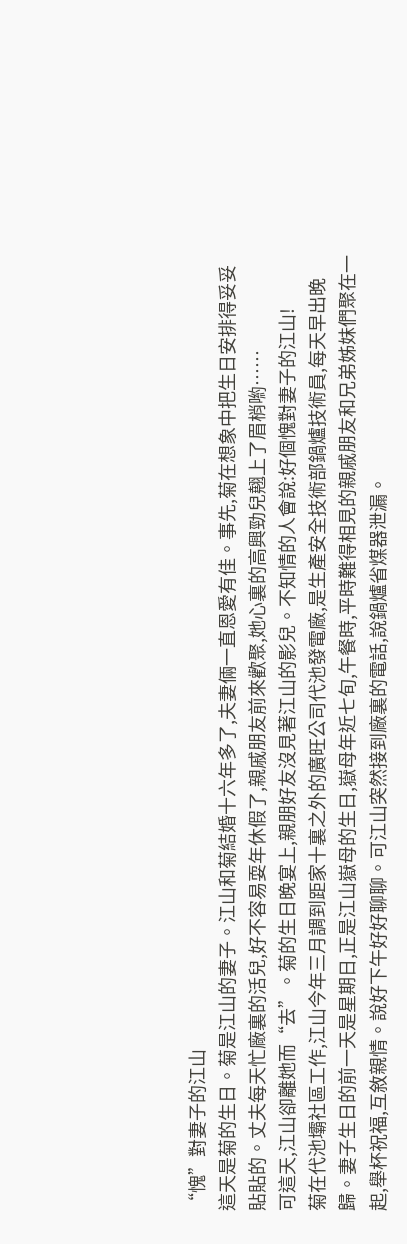“愧”對妻子的江山
這天是菊的生日。菊是江山的妻子。江山和菊結婚十六年多了,夫妻倆一直恩愛有佳。事先,菊在想象中把生日安排得妥妥貼貼的。丈夫每天忙廠裏的活兒,好不容易耍年休假了,親戚朋友前來歡聚,她心裏的高興勁兒翹上了眉梢喲……
可這天,江山卻離她而“去”。菊的生日晚宴上,親朋好友沒見著江山的影兒。不知情的人會說:好個愧對妻子的江山!
菊在代池壩社區工作,江山今年三月調到距家十裏之外的廣旺公司代池發電廠,是生產安全技術部鍋爐技術員,每天早出晚歸。妻子生日的前一天是星期日,正是江山嶽母的生日,嶽母年近七旬,午餐時,平時難得相見的親戚朋友和兄弟姊妹們聚在一起,舉杯祝福,互敘親情。說好下午好好聊聊。可江山突然接到廠裏的電話,說鍋爐省煤器泄漏。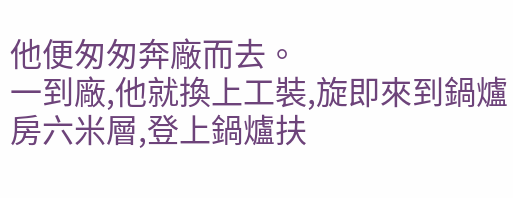他便匆匆奔廠而去。
一到廠,他就換上工裝,旋即來到鍋爐房六米層,登上鍋爐扶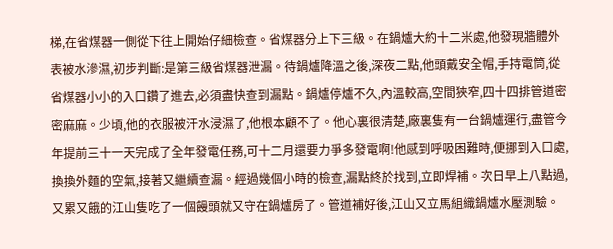梯,在省煤器一側從下往上開始仔細檢查。省煤器分上下三級。在鍋爐大約十二米處,他發現牆體外表被水滲濕,初步判斷:是第三級省煤器泄漏。待鍋爐降溫之後,深夜二點,他頭戴安全帽,手持電筒,從省煤器小小的入口鑽了進去,必須盡快查到漏點。鍋爐停爐不久,內溫較高,空間狹窄,四十四排管道密密麻麻。少頃,他的衣服被汗水浸濕了,他根本顧不了。他心裏很清楚,廠裏隻有一台鍋爐運行,盡管今年提前三十一天完成了全年發電任務,可十二月還要力爭多發電啊!他感到呼吸困難時,便挪到入口處,換換外麵的空氣,接著又繼續查漏。經過幾個小時的檢查,漏點終於找到,立即焊補。次日早上八點過,又累又餓的江山隻吃了一個饅頭就又守在鍋爐房了。管道補好後,江山又立馬組織鍋爐水壓測驗。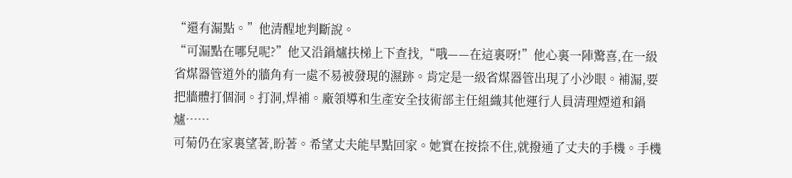“還有漏點。”他清醒地判斷說。
“可漏點在哪兒呢?”他又沿鍋爐扶梯上下查找,“哦——在這裏呀!”他心裏一陣驚喜,在一級省煤器管道外的牆角有一處不易被發現的濕跡。肯定是一級省煤器管出現了小沙眼。補漏,要把牆體打個洞。打洞,焊補。廠領導和生產安全技術部主任組織其他運行人員清理煙道和鍋爐……
可菊仍在家裏望著,盼著。希望丈夫能早點回家。她實在按捺不住,就撥通了丈夫的手機。手機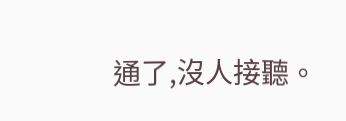通了,沒人接聽。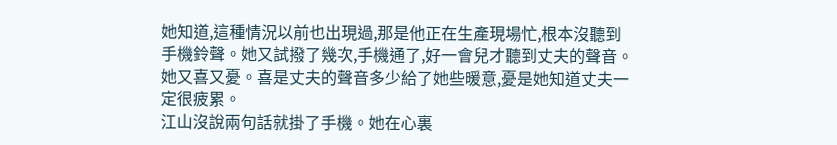她知道,這種情況以前也出現過,那是他正在生產現場忙,根本沒聽到手機鈴聲。她又試撥了幾次,手機通了,好一會兒才聽到丈夫的聲音。她又喜又憂。喜是丈夫的聲音多少給了她些暖意,憂是她知道丈夫一定很疲累。
江山沒說兩句話就掛了手機。她在心裏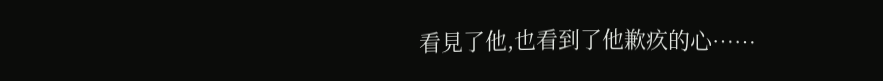看見了他,也看到了他歉疚的心……